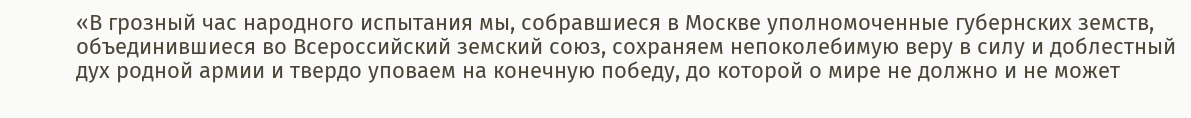«В грозный час народного испытания мы, собравшиеся в Москве уполномоченные губернских земств, объединившиеся во Всероссийский земский союз, сохраняем непоколебимую веру в силу и доблестный дух родной армии и твердо уповаем на конечную победу, до которой о мире не должно и не может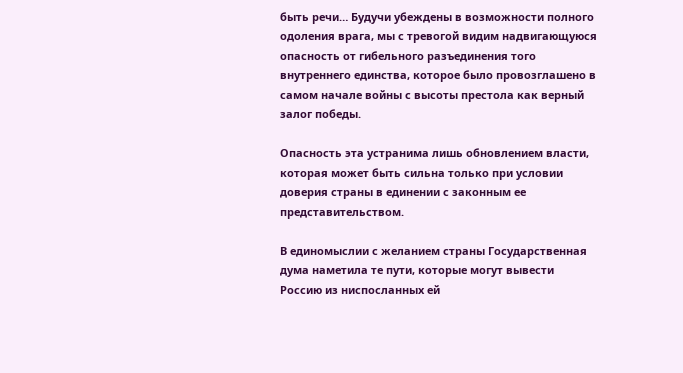быть речи… Будучи убеждены в возможности полного одоления врага, мы с тревогой видим надвигающуюся опасность от гибельного разъединения того внутреннего единства, которое было провозглашено в самом начале войны с высоты престола как верный залог победы.

Опасность эта устранима лишь обновлением власти, которая может быть сильна только при условии доверия страны в единении с законным ее представительством.

В единомыслии с желанием страны Государственная дума наметила те пути, которые могут вывести Россию из ниспосланных ей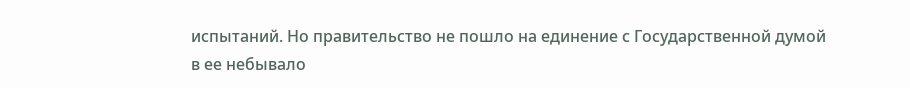испытаний. Но правительство не пошло на единение с Государственной думой в ее небывало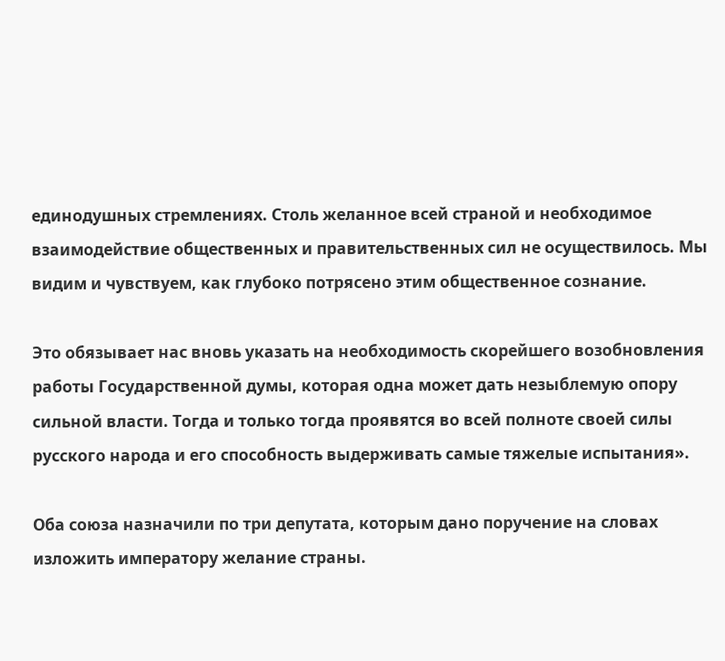единодушных стремлениях. Столь желанное всей страной и необходимое взаимодействие общественных и правительственных сил не осуществилось. Мы видим и чувствуем, как глубоко потрясено этим общественное сознание.

Это обязывает нас вновь указать на необходимость скорейшего возобновления работы Государственной думы, которая одна может дать незыблемую опору сильной власти. Тогда и только тогда проявятся во всей полноте своей силы русского народа и его способность выдерживать самые тяжелые испытания».

Оба союза назначили по три депутата, которым дано поручение на словах изложить императору желание страны.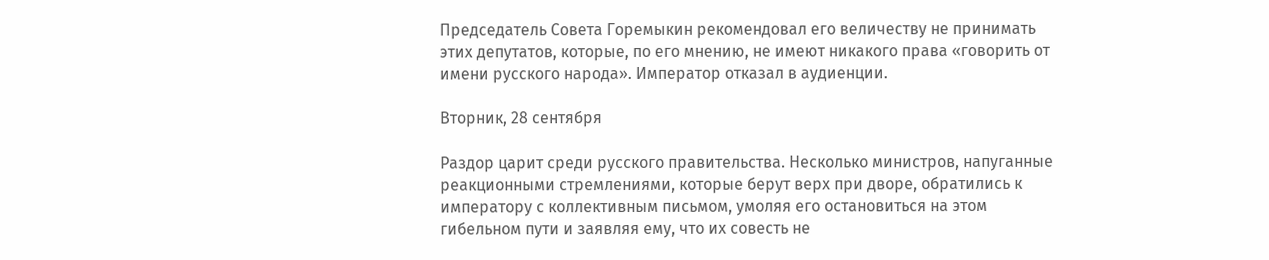Председатель Совета Горемыкин рекомендовал его величеству не принимать этих депутатов, которые, по его мнению, не имеют никакого права «говорить от имени русского народа». Император отказал в аудиенции.

Вторник, 28 сентября

Раздор царит среди русского правительства. Несколько министров, напуганные реакционными стремлениями, которые берут верх при дворе, обратились к императору с коллективным письмом, умоляя его остановиться на этом гибельном пути и заявляя ему, что их совесть не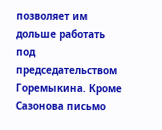позволяет им дольше работать под председательством Горемыкина. Кроме Сазонова письмо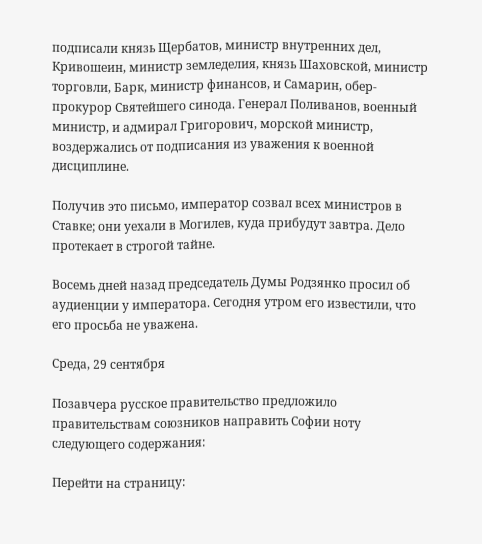подписали князь Щербатов, министр внутренних дел, Кривошеин, министр земледелия, князь Шаховской, министр торговли, Барк, министр финансов, и Самарин, обер-прокурор Святейшего синода. Генерал Поливанов, военный министр, и адмирал Григорович, морской министр, воздержались от подписания из уважения к военной дисциплине.

Получив это письмо, император созвал всех министров в Ставке; они уехали в Могилев, куда прибудут завтра. Дело протекает в строгой тайне.

Восемь дней назад председатель Думы Родзянко просил об аудиенции у императора. Сегодня утром его известили, что его просьба не уважена.

Среда, 29 сентября

Позавчера русское правительство предложило правительствам союзников направить Софии ноту следующего содержания:

Перейти на страницу: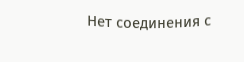Нет соединения с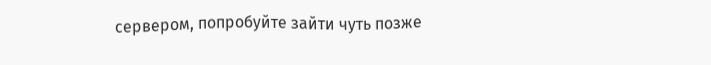сервером, попробуйте зайти чуть позже